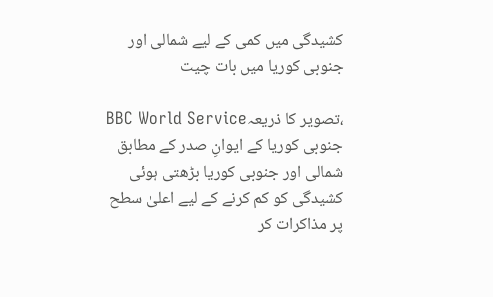کشیدگی میں کمی کے لیے شمالی اور جنوبی کوریا میں بات چیت

،تصویر کا ذریعہBBC World Service
جنوبی کوریا کے ایوانِ صدر کے مطابق شمالی اور جنوبی کوریا بڑھتی ہوئی کشیدگی کو کم کرنے کے لیے اعلیٰ سطح پر مذاکرات کر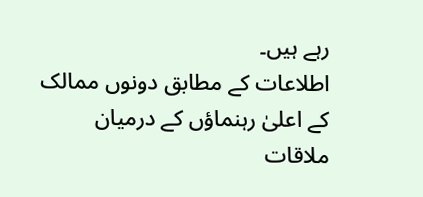رہے ہیں۔
اطلاعات کے مطابق دونوں ممالک کے اعلیٰ رہنماؤں کے درمیان ملاقات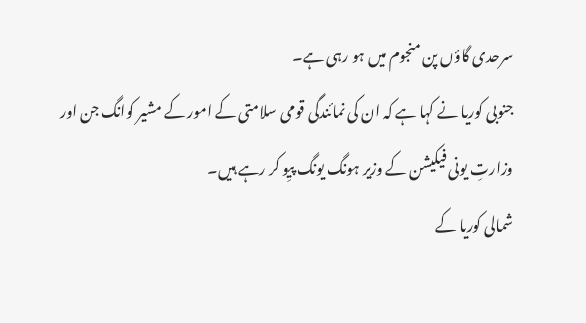سرحدی گاؤں پن منجوم میں ہو رہی ہے۔
جنوبی کوریا نے کہا ہے کہ ان کی نمائندگی قومی سلامتی کے امور کے مشیر کوانگ جن اور وزارتِ یونی فیکیشن کے وزیر ہونگ یونگ پیِو کر رہے ہیں۔
شمالی کوریا کے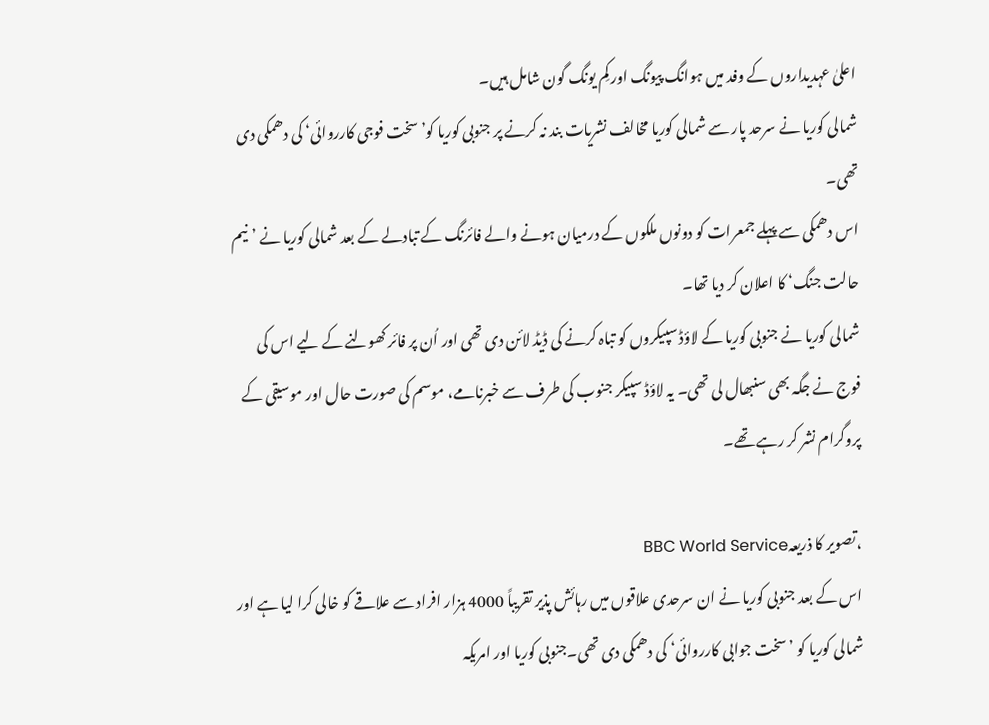اعلیٰ عہدیداروں کے وفد میں ہوانگ پیونگ اور کِم یونگ گون شامل ہیں۔
شمالی کوریا نے سرحد پار سے شمالی کوریا مخالف نشریات بند نہ کرنے پر جنوبی کوریا کو’سخت فوجی کارروائی‘ کی دھمکی دی تھی۔
اس دھمکی سے پہلے جمعرات کو دونوں ملکوں کے درمیان ہونے والے فائرنگ کے تبادلے کے بعد شمالی کوریا نے ’نیم حالت جنگ‘ کا اعلان کر دیا تھا۔
شمالی کوریا نے جنوبی کوریا کے لاؤڈ سپیکروں کو تباہ کرنے کی ڈیڈ لائن دی تھی اور اُن پر فائر کھولنے کے لیے اس کی فوج نے جگہ بھی سنبھال لی تھی۔ یہ لاؤڈ سپیکر جنوب کی طرف سے خبرنامے، موسم کی صورت حال اور موسیقی کے پروگرام نشر کر رہے تھے۔

،تصویر کا ذریعہBBC World Service
اس کے بعد جنوبی کوریا نے ان سرحدی علاقوں میں رہائش پذیر تقریباً 4000 ہزار افراد سے علاقے کو خالی کرا لیا ہے اور شمالی کوریا کو ’سخت جوابی کارروائی‘ کی دھمکی دی تھی۔جنوبی کوریا اور امریکہ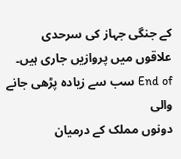کے جنگی جہاز کی سرحدی علاقوں میں پروازیں جاری ہیں۔
End of سب سے زیادہ پڑھی جانے والی
دونوں مملک کے درمیان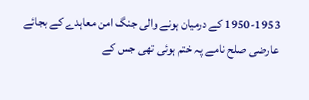1950-1953 کے درمیان ہونے والی جنگ امن معاہدے کے بجائے عارضی صلح نامے پہ ختم ہوئی تھی جس کے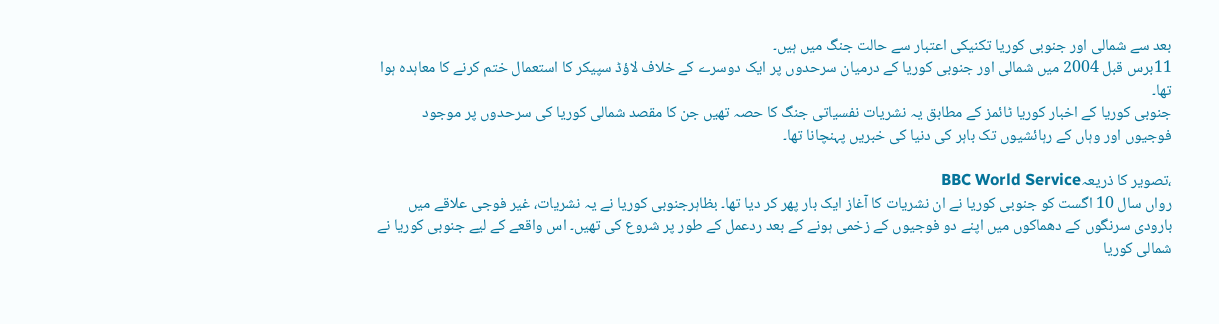بعد سے شمالی اور جنوبی کوریا تکنیکی اعتبار سے حالت جنگ میں ہیں۔
11برس قبل 2004 میں شمالی اور جنوبی کوریا کے درمیان سرحدوں پر ایک دوسرے کے خلاف لاؤڈ سپیکر کا استعمال ختم کرنے کا معاہدہ ہوا تھا۔
جنوبی کوریا کے اخبار کوریا ٹائمز کے مطابق یہ نشریات نفسیاتی جنگ کا حصہ تھیں جن کا مقصد شمالی کوریا کی سرحدوں پر موجود فوجیوں اور وہاں کے رہائشیوں تک باہر کی دنیا کی خبریں پہنچانا تھا۔

،تصویر کا ذریعہBBC World Service
رواں سال 10 اگست کو جنوبی کوریا نے ان نشریات کا آغاز ایک بار پھر کر دیا تھا۔ بظاہرجنوبی کوریا نے یہ نشریات، غیر فوجی علاقے میں بارودی سرنگوں کے دھماکوں میں اپنے دو فوجیوں کے زخمی ہونے کے بعد ردعمل کے طور پر شروع کی تھیں۔ اس واقعے کے لیے جنوبی کوریا نے شمالی کوریا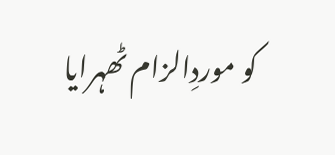کو موردِالزام ٹھہرایا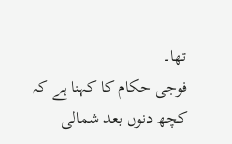تھا۔
فوجی حکام کا کہنا ہے کہ کچھ دنوں بعد شمالی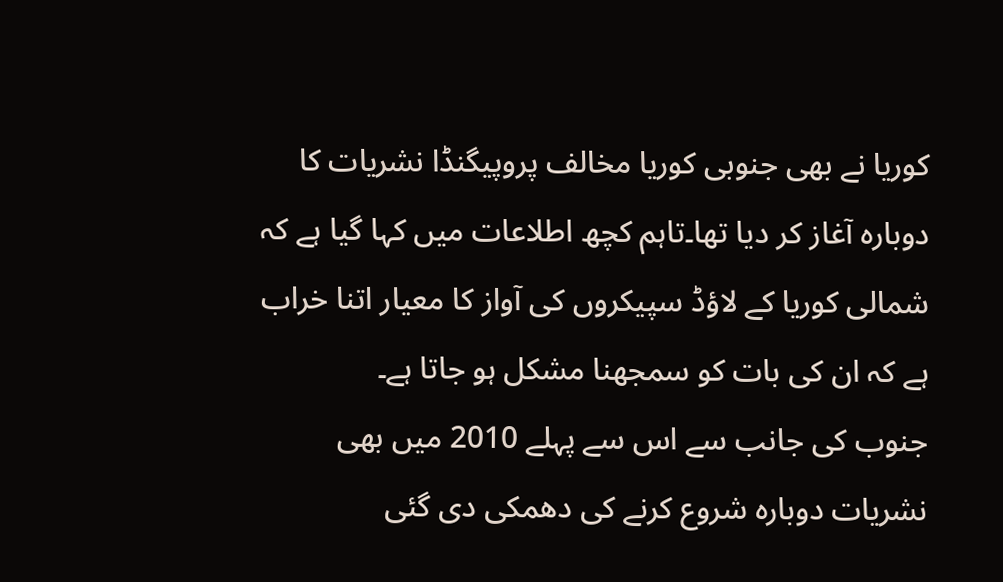کوریا نے بھی جنوبی کوریا مخالف پروپیگنڈا نشریات کا دوبارہ آغاز کر دیا تھا۔تاہم کچھ اطلاعات میں کہا گیا ہے کہ شمالی کوریا کے لاؤڈ سپیکروں کی آواز کا معیار اتنا خراب ہے کہ ان کی بات کو سمجھنا مشکل ہو جاتا ہے۔
جنوب کی جانب سے اس سے پہلے 2010 میں بھی نشریات دوبارہ شروع کرنے کی دھمکی دی گئی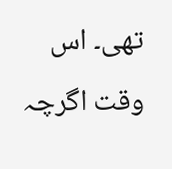تھی۔ اس وقت اگرچہ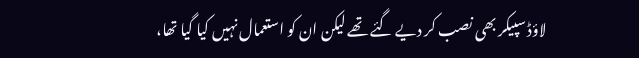لاؤڈ سپیکر بھی نصب کر دیے گئے تھے لیکن ان کو استعمال نہیں کیا گیا تھا،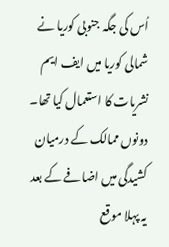اُس کی جگہ جنوبی کوریا نے شمالی کوریا میں ایف ایم نشریات کا استعمال کیا تھا۔
دونوں ممالک کے درمیان کشیدگی میں اضافے کے بعد یہ پہلا موقع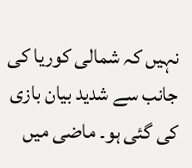نہیں کہ شمالی کوریا کی جانب سے شدید بیان بازی کی گئی ہو۔ ماضی میں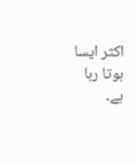اکثر ایسا ہوتا رہا ہے۔